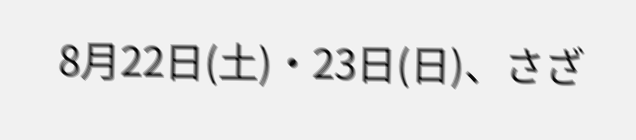8月22日(土)・23日(日)、さざ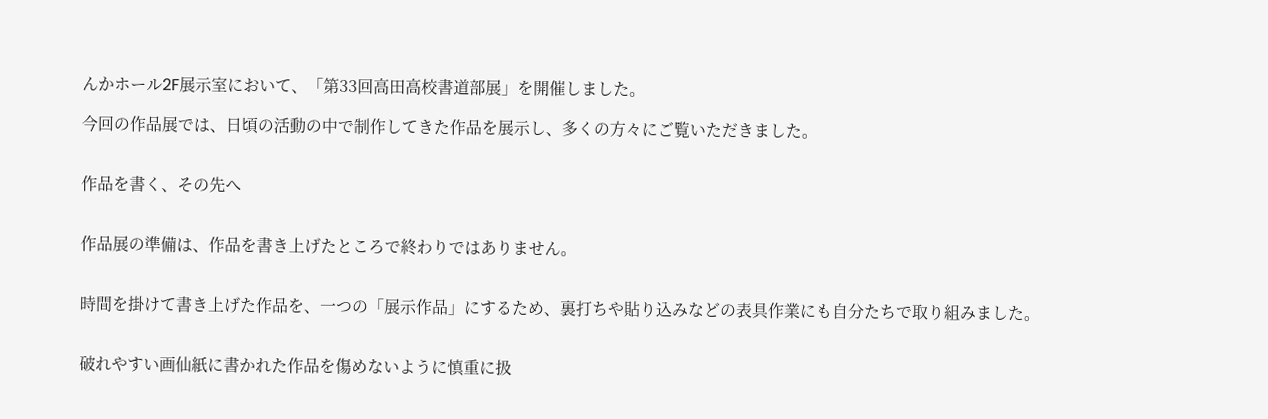んかホール2F展示室において、「第33回高田高校書道部展」を開催しました。

今回の作品展では、日頃の活動の中で制作してきた作品を展示し、多くの方々にご覧いただきました。


作品を書く、その先へ


作品展の準備は、作品を書き上げたところで終わりではありません。


時間を掛けて書き上げた作品を、一つの「展示作品」にするため、裏打ちや貼り込みなどの表具作業にも自分たちで取り組みました。


破れやすい画仙紙に書かれた作品を傷めないように慎重に扱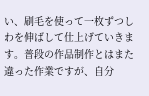い、刷毛を使って一枚ずつしわを伸ばして仕上げていきます。普段の作品制作とはまた違った作業ですが、自分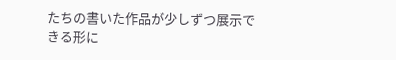たちの書いた作品が少しずつ展示できる形に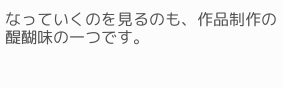なっていくのを見るのも、作品制作の醍醐味の一つです。